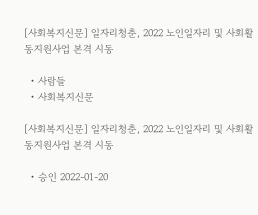[사회복지신문] 일자리청춘, 2022 노인일자리 및 사회활동지원사업 본격 시동

  • 사람들
  • 사회복지신문

[사회복지신문] 일자리청춘, 2022 노인일자리 및 사회활동지원사업 본격 시동

  • 승인 2022-01-20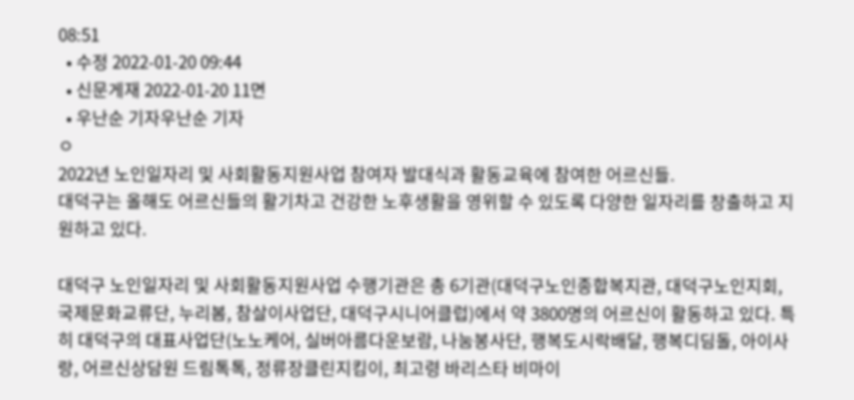08:51
  • 수정 2022-01-20 09:44
  • 신문게재 2022-01-20 11면
  • 우난순 기자우난순 기자
ㅇ
2022년 노인일자리 및 사회활동지원사업 참여자 발대식과 활동교육에 참여한 어르신들.
대덕구는 올해도 어르신들의 활기차고 건강한 노후생활을 영위할 수 있도록 다양한 일자리를 창출하고 지원하고 있다.

대덕구 노인일자리 및 사회활동지원사업 수행기관은 총 6기관(대덕구노인종합복지관, 대덕구노인지회, 국제문화교류단, 누리봄, 참살이사업단, 대덕구시니어클럽)에서 약 3800명의 어르신이 활동하고 있다. 특히 대덕구의 대표사업단(노노케어, 실버아름다운보람, 나눔봉사단, 행복도시락배달, 행복디딤돌, 아이사랑, 어르신상담원 드림톡톡, 정류장클린지킴이, 최고령 바리스타 비마이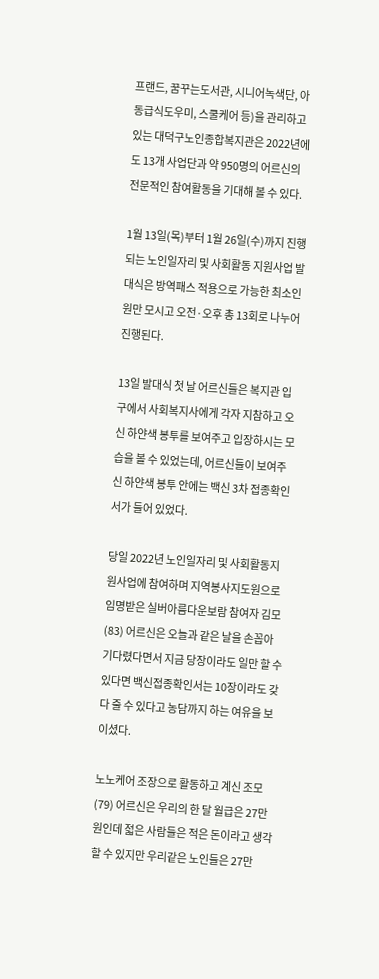프랜드, 꿈꾸는도서관, 시니어녹색단, 아동급식도우미, 스쿨케어 등)을 관리하고 있는 대덕구노인종합복지관은 2022년에도 13개 사업단과 약 950명의 어르신의 전문적인 참여활동을 기대해 볼 수 있다.

1월 13일(목)부터 1월 26일(수)까지 진행되는 노인일자리 및 사회활동 지원사업 발대식은 방역패스 적용으로 가능한 최소인원만 모시고 오전·오후 총 13회로 나누어 진행된다.

13일 발대식 첫 날 어르신들은 복지관 입구에서 사회복지사에게 각자 지참하고 오신 하얀색 봉투를 보여주고 입장하시는 모습을 볼 수 있었는데, 어르신들이 보여주신 하얀색 봉투 안에는 백신 3차 접종확인서가 들어 있었다.

당일 2022년 노인일자리 및 사회활동지원사업에 참여하며 지역봉사지도원으로 임명받은 실버아름다운보람 참여자 김모(83) 어르신은 오늘과 같은 날을 손꼽아 기다렸다면서 지금 당장이라도 일만 할 수 있다면 백신접종확인서는 10장이라도 갖다 줄 수 있다고 농담까지 하는 여유을 보이셨다.

노노케어 조장으로 활동하고 계신 조모(79) 어르신은 우리의 한 달 월급은 27만원인데 젋은 사람들은 적은 돈이라고 생각할 수 있지만 우리같은 노인들은 27만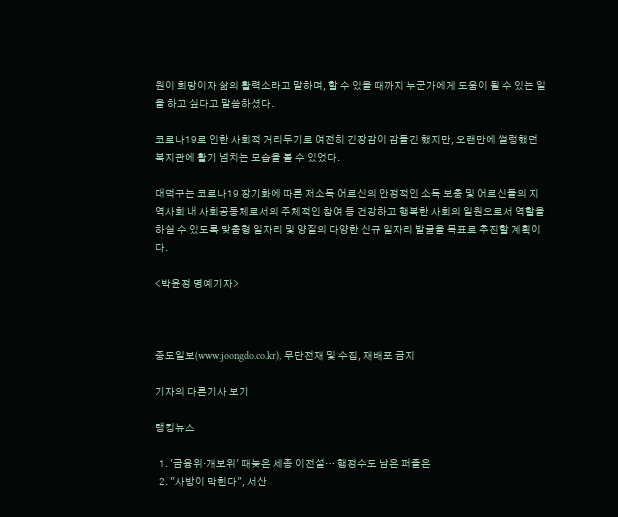원이 희망이자 삶의 활력소라고 말하며, 할 수 있을 때까지 누군가에게 도움이 될 수 있는 일을 하고 싶다고 말씀하셨다.

코로나19로 인한 사회적 거리두기로 여전히 긴장감이 감돌긴 했지만, 오랜만에 썰렁했던 복지관에 활기 넘치는 모습을 볼 수 있었다.

대덕구는 코로나19 장기화에 따른 저소득 어르신의 안정적인 소득 보충 및 어르신들의 지역사회 내 사회공동체로서의 주체적인 참여 등 건강하고 행복한 사회의 일원으로서 역할을 하실 수 있도록 맞춤형 일자리 및 양질의 다양한 신규 일자리 발굴을 목표로 추진할 계획이다.

<박윤정 명예기자>



중도일보(www.joongdo.co.kr), 무단전재 및 수집, 재배포 금지

기자의 다른기사 보기

랭킹뉴스

  1. '금융위·개보위' 때늦은 세종 이전설… 행정수도 남은 퍼즐은
  2. "사방이 막힌다", 서산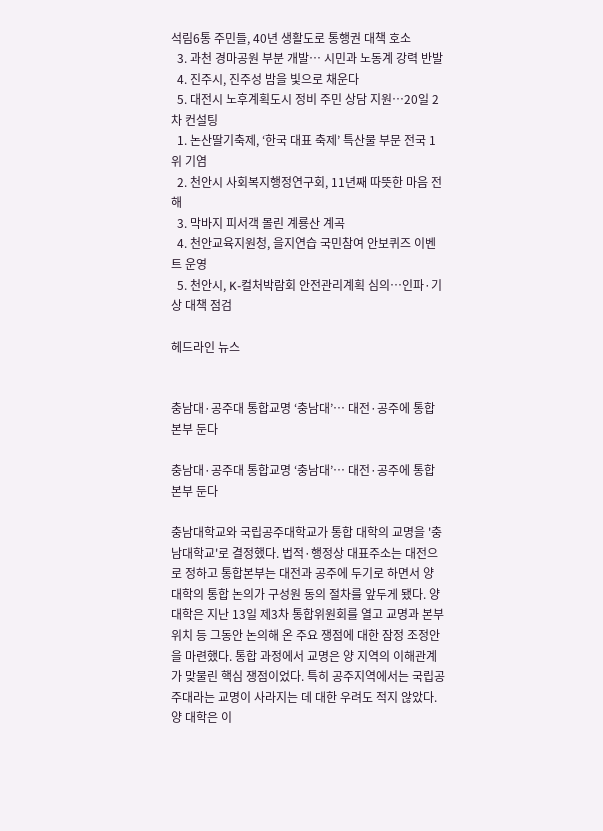석림6통 주민들, 40년 생활도로 통행권 대책 호소
  3. 과천 경마공원 부분 개발… 시민과 노동계 강력 반발
  4. 진주시, 진주성 밤을 빛으로 채운다
  5. 대전시 노후계획도시 정비 주민 상담 지원…20일 2차 컨설팅
  1. 논산딸기축제, ‘한국 대표 축제’ 특산물 부문 전국 1위 기염
  2. 천안시 사회복지행정연구회, 11년째 따뜻한 마음 전해
  3. 막바지 피서객 몰린 계룡산 계곡
  4. 천안교육지원청, 을지연습 국민참여 안보퀴즈 이벤트 운영
  5. 천안시, K-컬처박람회 안전관리계획 심의…인파·기상 대책 점검

헤드라인 뉴스


충남대·공주대 통합교명 ‘충남대’… 대전·공주에 통합본부 둔다

충남대·공주대 통합교명 ‘충남대’… 대전·공주에 통합본부 둔다

충남대학교와 국립공주대학교가 통합 대학의 교명을 '충남대학교'로 결정했다. 법적·행정상 대표주소는 대전으로 정하고 통합본부는 대전과 공주에 두기로 하면서 양 대학의 통합 논의가 구성원 동의 절차를 앞두게 됐다. 양 대학은 지난 13일 제3차 통합위원회를 열고 교명과 본부 위치 등 그동안 논의해 온 주요 쟁점에 대한 잠정 조정안을 마련했다. 통합 과정에서 교명은 양 지역의 이해관계가 맞물린 핵심 쟁점이었다. 특히 공주지역에서는 국립공주대라는 교명이 사라지는 데 대한 우려도 적지 않았다. 양 대학은 이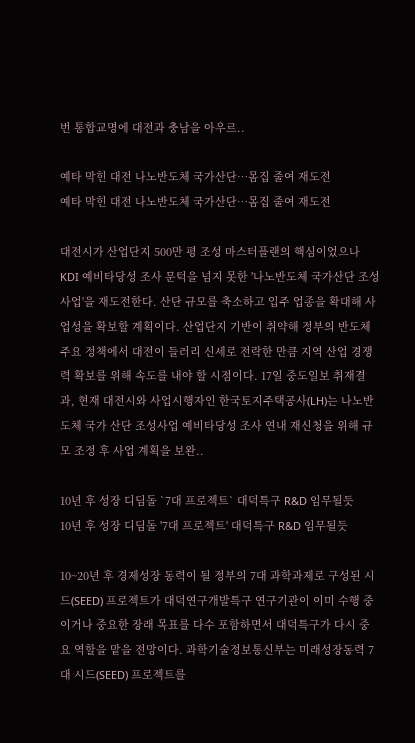번 통합교명에 대전과 충남을 아우르..

예타 막힌 대전 나노반도체 국가산단…몸집 줄여 재도전
예타 막힌 대전 나노반도체 국가산단…몸집 줄여 재도전

대전시가 산업단지 500만 평 조성 마스터플랜의 핵심이었으나 KDI 예비타당성 조사 문턱을 넘지 못한 '나노반도체 국가산단 조성사업'을 재도전한다. 산단 규모를 축소하고 입주 업종을 확대해 사업성을 확보할 계획이다. 산업단지 기반이 취약해 정부의 반도체 주요 정책에서 대전이 들러리 신세로 전락한 만큼 지역 산업 경쟁력 확보를 위해 속도를 내야 할 시점이다. 17일 중도일보 취재결과, 현재 대전시와 사업시행자인 한국토지주택공사(LH)는 나노반도체 국가 산단 조성사업 예비타당성 조사 연내 재신청을 위해 규모 조정 후 사업 계획을 보완..

10년 후 성장 디딤돌 `7대 프로젝트` 대덕특구 R&D 임무될듯
10년 후 성장 디딤돌 '7대 프로젝트' 대덕특구 R&D 임무될듯

10~20년 후 경제성장 동력이 될 정부의 7대 과학과제로 구성된 시드(SEED) 프로젝트가 대덕연구개발특구 연구기관이 이미 수행 중이거나 중요한 장래 목표를 다수 포함하면서 대덕특구가 다시 중요 역할을 맡을 전망이다. 과학기술정보통신부는 미래성장동력 7대 시드(SEED) 프로젝트를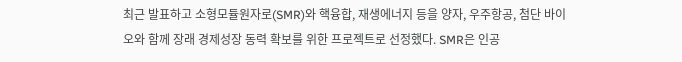최근 발표하고 소형모듈원자로(SMR)와 핵융합, 재생에너지 등을 양자, 우주항공, 첨단 바이오와 함께 장래 경제성장 동력 확보를 위한 프로젝트로 선정했다. SMR은 인공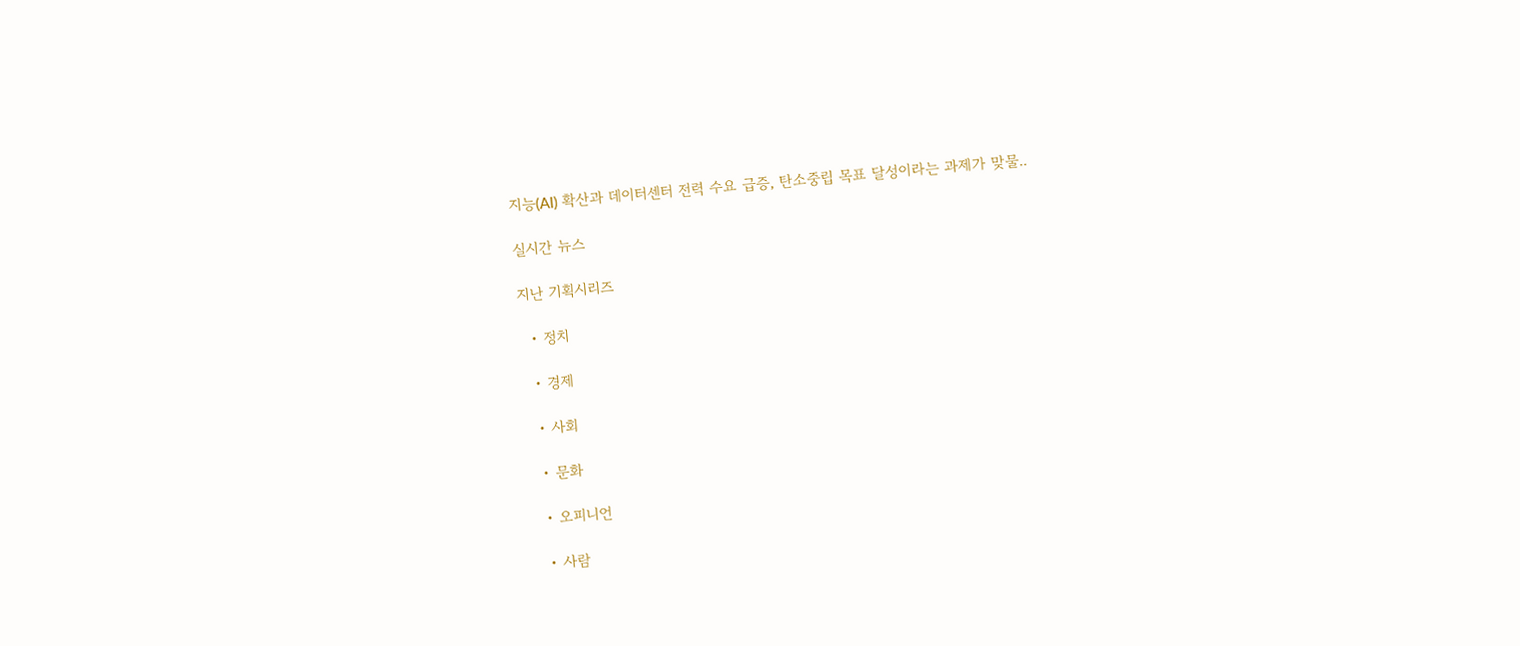지능(AI) 확산과 데이터센터 전력 수요 급증, 탄소중립 목표 달성이라는 과제가 맞물..

실시간 뉴스

지난 기획시리즈

  • 정치

  • 경제

  • 사회

  • 문화

  • 오피니언

  • 사람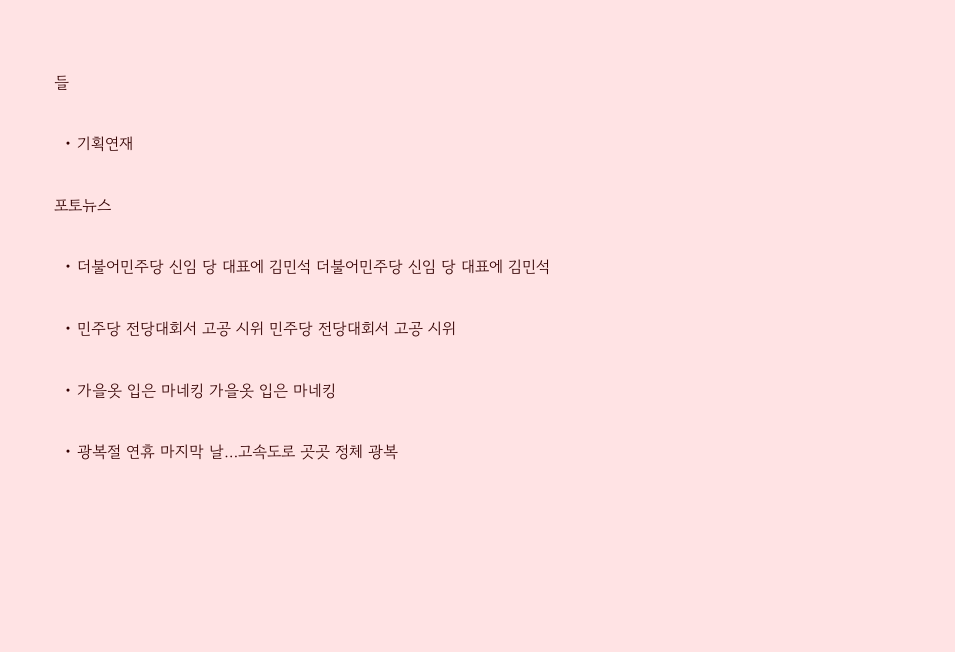들

  • 기획연재

포토뉴스

  • 더불어민주당 신임 당 대표에 김민석 더불어민주당 신임 당 대표에 김민석

  • 민주당 전당대회서 고공 시위 민주당 전당대회서 고공 시위

  • 가을옷 입은 마네킹 가을옷 입은 마네킹

  • 광복절 연휴 마지막 날…고속도로 곳곳 정체 광복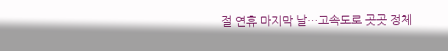절 연휴 마지막 날…고속도로 곳곳 정체